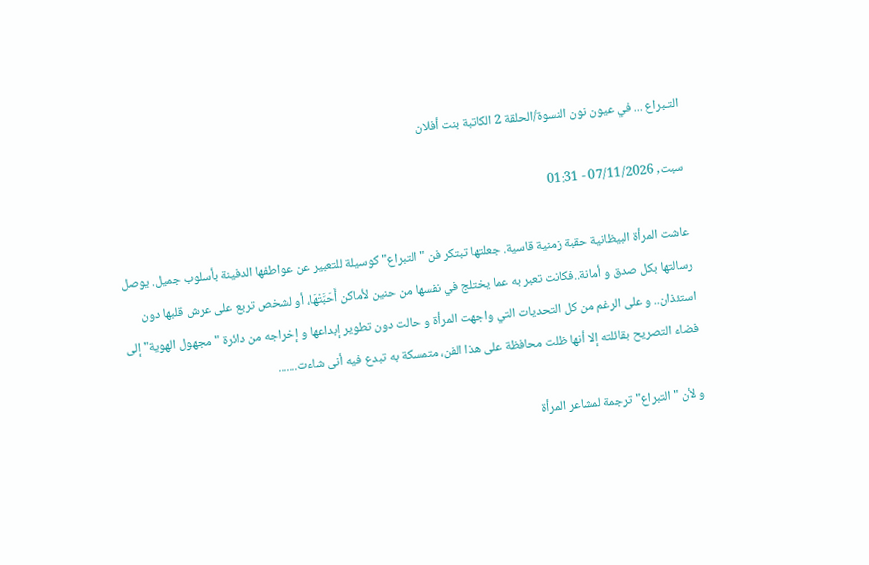التـبراع ... في عيون نون النسوة/الحلقة 2 الكاتبة بنت أفلان

سبت, 07/11/2026 - 01:31

عاشت المرأة البيظانية حقبة زمنية قاسية. جعلتها تبتكر فن "التبراع" كوسيلة للتعبير عن عواطفها الدفينة بأسلوب جميل. يوصل رسالتها بكل صدق و أمانة..فكانت تعبر به عما يختلج في نفسها من حنين لأماكن أَحَبَّتْهَا، أو لشخص تربع على عرش قلبها دون استئذان.. و على الرغم من كل التحديات التي واجهت المرأة و حالت دون تطوير إبداعها و إخراجه من دائرة "مجهول الهوية" إلى فضاء التصريح بقائلته إلا أنها ظلت محافظة على هذا الفن، متمسكة به تبدع فيه أنى شاءت.......

و لأن "التبراع" ترجمة لمشاعر المرأة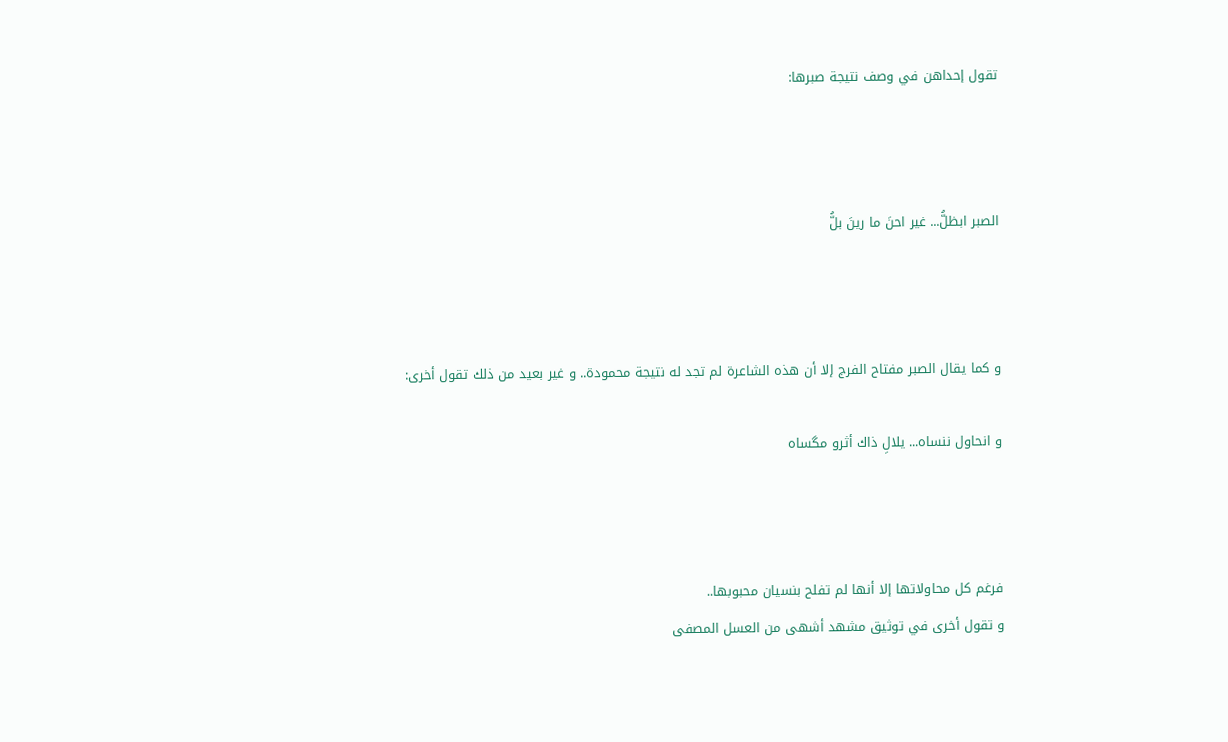تقول إحداهن في وصف نتيجة صبرها:



الصبر ابظلُّ... غير احنَ ما رينَ بلُّ



و كما يقال الصبر مفتاح الفرج إلا أن هذه الشاعرة لم تجد له نتيجة محمودة.. و غير بعيد من ذلك تقول أخرى:

و انحاول ننساه... يلالِ ذاك أثرو مگساه



فرغم كل محاولاتها إلا أنها لم تفلح بنسيان محبوبها..
و تقول أخرى في توثيق مشهد أشهى من العسل المصفى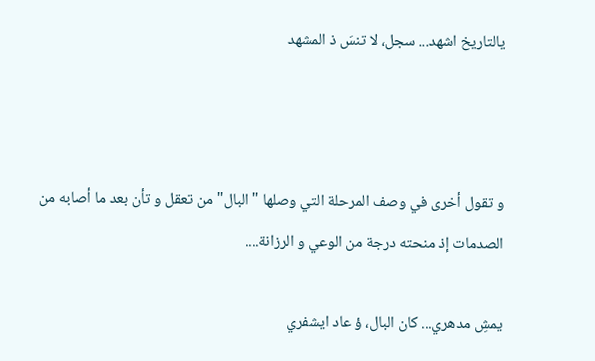يالتاريخ اشهد... سجل، لا تنسَ ذ المشهد



و تقول أخرى في وصف المرحلة التي وصلها "البال" من تعقل و تأن بعد ما أصابه من الصدمات إذ منحته درجة من الوعي و الرزانة....

يمشِ مدهري... كان البال، ؤ عاد ايشفري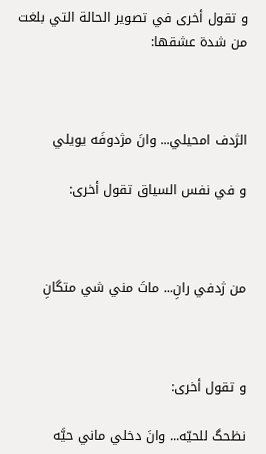و تقول أخرى في تصوير الحالة التي بلغت من شدة عشقها:



الژدف امحيلي... وانَ مژدوفَه يويلي

و في نفس السياق تقول أخرى:



من ژدفي رانِ... ماتَ مني شي متگانِ



و تقول أخرى:

نظحگ للحيّه... وانَ دخلي ماني حيَّه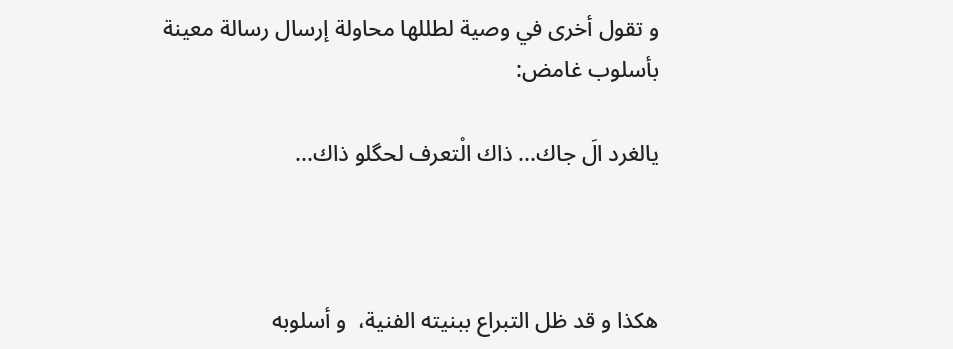و تقول أخرى في وصية لطللها محاولة إرسال رسالة معينة بأسلوب غامض:

يالغرد الَ جاك... ذاك الْتعرف لحگلو ذاك...



هكذا و قد ظل التبراع ببنيته الفنية،  و أسلوبه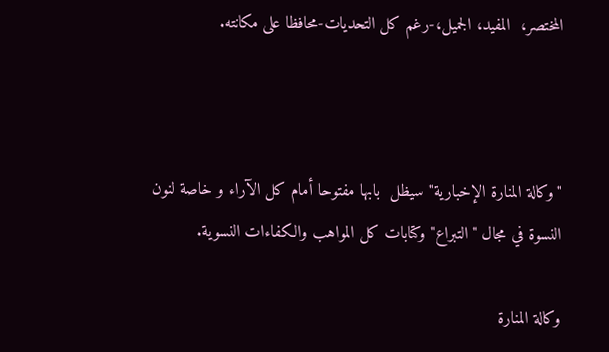المختصر،  المفيد، الجميل،-رغم كل التحديات-محافظا على مكانته.



"وكالة المنارة الإخبارية" سيظل  بابها مفتوحا أمام كل الآراء و خاصة لنون النسوة في مجال "التبراع" وكتابات كل المواهب والكفاءات النسوية.

وكالة المنارة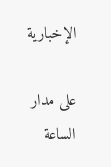الإخبارية

على مدار الساعة